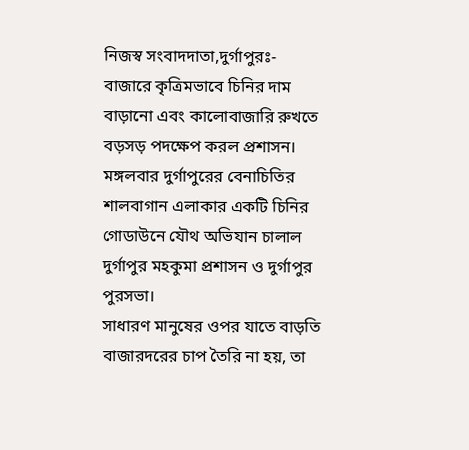নিজস্ব সংবাদদাতা,দুর্গাপুরঃ- বাজারে কৃত্রিমভাবে চিনির দাম বাড়ানো এবং কালোবাজারি রুখতে বড়সড় পদক্ষেপ করল প্রশাসন। মঙ্গলবার দুর্গাপুরের বেনাচিতির শালবাগান এলাকার একটি চিনির গোডাউনে যৌথ অভিযান চালাল দুর্গাপুর মহকুমা প্রশাসন ও দুর্গাপুর পুরসভা।
সাধারণ মানুষের ওপর যাতে বাড়তি বাজারদরের চাপ তৈরি না হয়, তা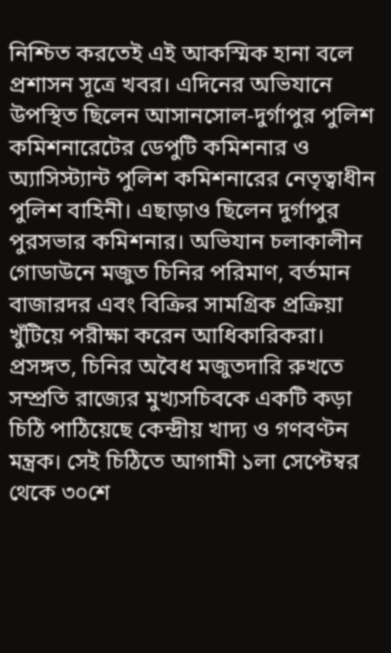নিশ্চিত করতেই এই আকস্মিক হানা বলে প্রশাসন সূত্রে খবর। এদিনের অভিযানে উপস্থিত ছিলেন আসানসোল-দুর্গাপুর পুলিশ কমিশনারেটের ডেপুটি কমিশনার ও অ্যাসিস্ট্যান্ট পুলিশ কমিশনারের নেতৃত্বাধীন পুলিশ বাহিনী। এছাড়াও ছিলেন দুর্গাপুর পুরসভার কমিশনার। অভিযান চলাকালীন গোডাউনে মজুত চিনির পরিমাণ, বর্তমান বাজারদর এবং বিক্রির সামগ্রিক প্রক্রিয়া খুঁটিয়ে পরীক্ষা করেন আধিকারিকরা।
প্রসঙ্গত, চিনির অবৈধ মজুতদারি রুখতে সম্প্রতি রাজ্যের মুখ্যসচিবকে একটি কড়া চিঠি পাঠিয়েছে কেন্দ্রীয় খাদ্য ও গণবণ্টন মন্ত্রক। সেই চিঠিতে আগামী ১লা সেপ্টেম্বর থেকে ৩০শে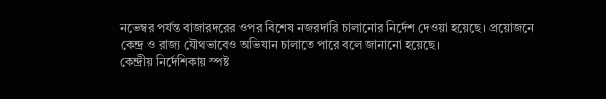নভেম্বর পর্যন্ত বাজারদরের ওপর বিশেষ নজরদারি চালানোর নির্দেশ দেওয়া হয়েছে। প্রয়োজনে কেন্দ্র ও রাজ্য যৌথভাবেও অভিযান চালাতে পারে বলে জানানো হয়েছে।
কেন্দ্রীয় নির্দেশিকায় স্পষ্ট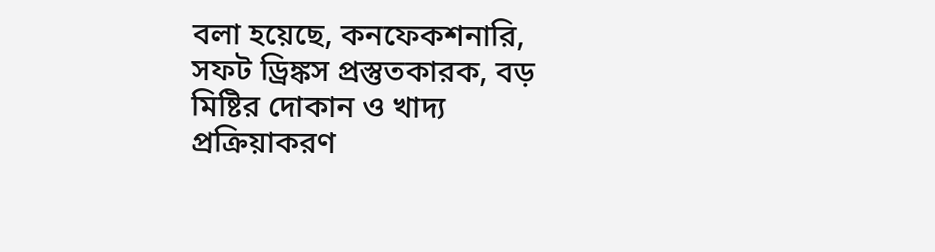বলা হয়েছে, কনফেকশনারি, সফট ড্রিঙ্কস প্রস্তুতকারক, বড় মিষ্টির দোকান ও খাদ্য প্রক্রিয়াকরণ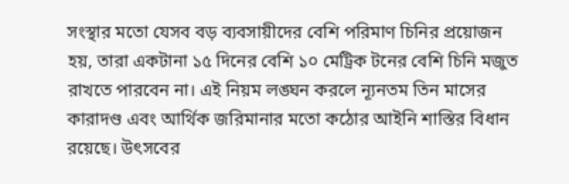সংস্থার মতো যেসব বড় ব্যবসায়ীদের বেশি পরিমাণ চিনির প্রয়োজন হয়, তারা একটানা ১৫ দিনের বেশি ১০ মেট্রিক টনের বেশি চিনি মজুত রাখতে পারবেন না। এই নিয়ম লঙ্ঘন করলে ন্যূনতম তিন মাসের কারাদণ্ড এবং আর্থিক জরিমানার মতো কঠোর আইনি শাস্তির বিধান রয়েছে। উৎসবের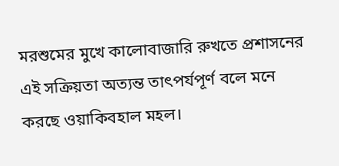মরশুমের মুখে কালোবাজারি রুখতে প্রশাসনের এই সক্রিয়তা অত্যন্ত তাৎপর্যপূর্ণ বলে মনে করছে ওয়াকিবহাল মহল।